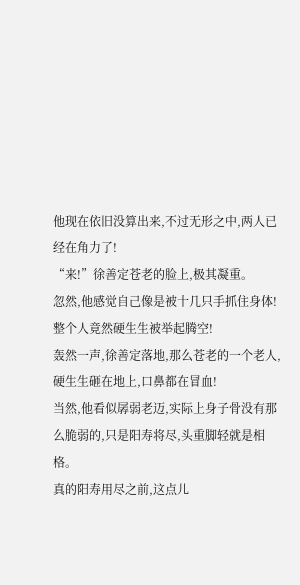他现在依旧没算出来,不过无形之中,两人已经在角力了!
“来!”徐善定苍老的脸上,极其凝重。
忽然,他感觉自己像是被十几只手抓住身体!
整个人竟然硬生生被举起腾空!
轰然一声,徐善定落地,那么苍老的一个老人,硬生生砸在地上,口鼻都在冒血!
当然,他看似孱弱老迈,实际上身子骨没有那么脆弱的,只是阳寿将尽,头重脚轻就是相格。
真的阳寿用尽之前,这点儿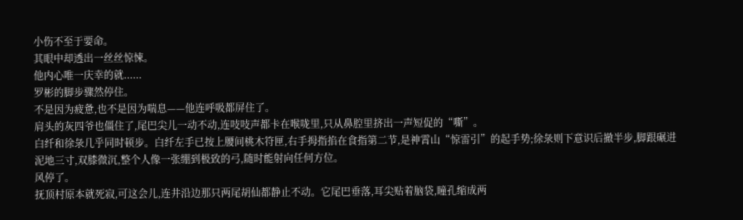小伤不至于要命。
其眼中却透出一丝丝惊悚。
他内心唯一庆幸的就......
罗彬的脚步骤然停住。
不是因为疲惫,也不是因为喘息——他连呼吸都屏住了。
肩头的灰四爷也僵住了,尾巴尖儿一动不动,连吱吱声都卡在喉咙里,只从鼻腔里挤出一声短促的“嘶”。
白纤和徐彔几乎同时顿步。白纤左手已按上腰间桃木符匣,右手拇指掐在食指第二节,是神霄山“惊雷引”的起手势;徐彔则下意识后撤半步,脚跟碾进泥地三寸,双膝微沉,整个人像一张绷到极致的弓,随时能射向任何方位。
风停了。
抚顶村原本就死寂,可这会儿,连井沿边那只两尾胡仙都静止不动。它尾巴垂落,耳尖贴着脑袋,瞳孔缩成两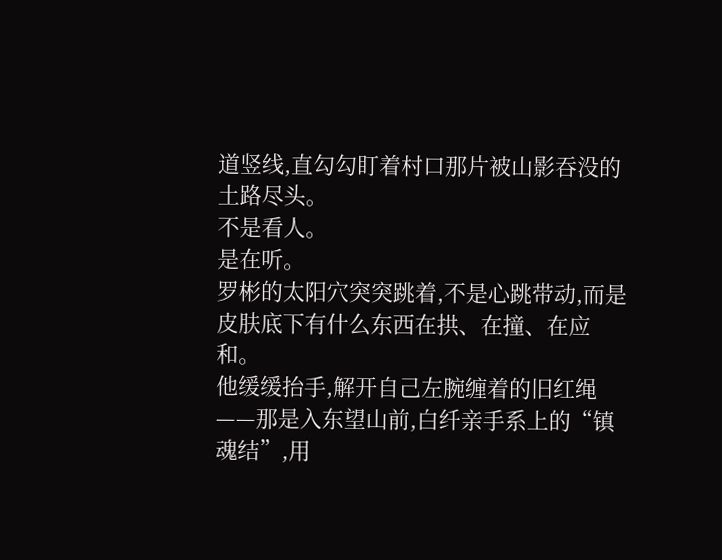道竖线,直勾勾盯着村口那片被山影吞没的土路尽头。
不是看人。
是在听。
罗彬的太阳穴突突跳着,不是心跳带动,而是皮肤底下有什么东西在拱、在撞、在应和。
他缓缓抬手,解开自己左腕缠着的旧红绳——那是入东望山前,白纤亲手系上的“镇魂结”,用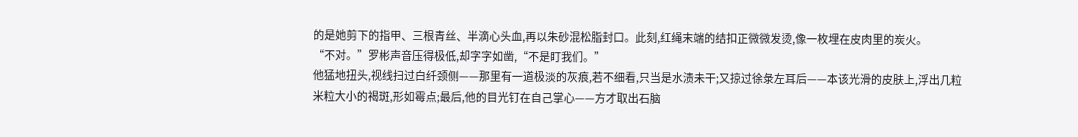的是她剪下的指甲、三根青丝、半滴心头血,再以朱砂混松脂封口。此刻,红绳末端的结扣正微微发烫,像一枚埋在皮肉里的炭火。
“不对。”罗彬声音压得极低,却字字如凿,“不是盯我们。”
他猛地扭头,视线扫过白纤颈侧——那里有一道极淡的灰痕,若不细看,只当是水渍未干;又掠过徐彔左耳后——本该光滑的皮肤上,浮出几粒米粒大小的褐斑,形如霉点;最后,他的目光钉在自己掌心——方才取出石脑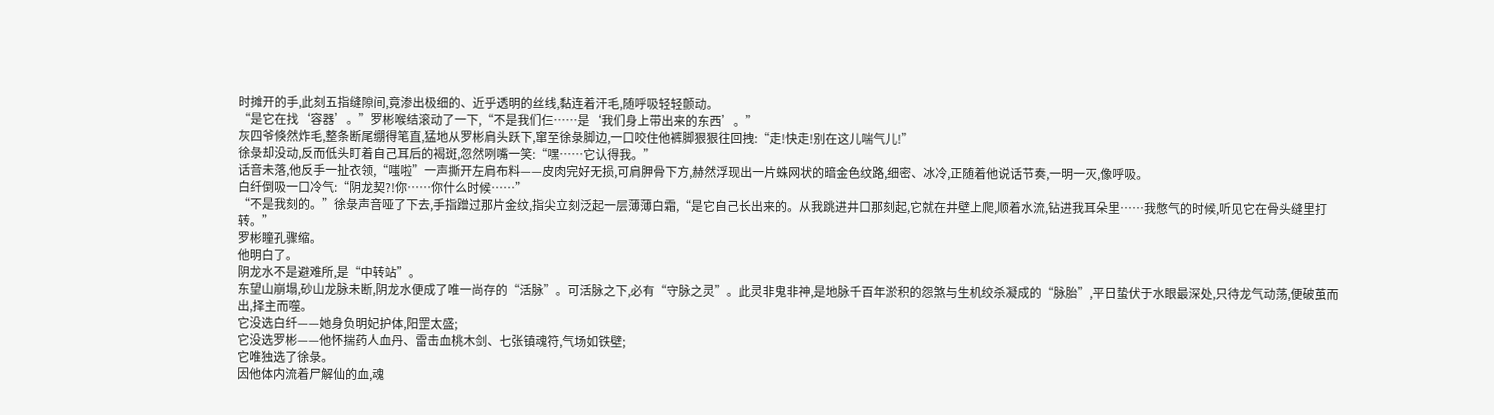时摊开的手,此刻五指缝隙间,竟渗出极细的、近乎透明的丝线,黏连着汗毛,随呼吸轻轻颤动。
“是它在找‘容器’。”罗彬喉结滚动了一下,“不是我们仨……是‘我们身上带出来的东西’。”
灰四爷倏然炸毛,整条断尾绷得笔直,猛地从罗彬肩头跃下,窜至徐彔脚边,一口咬住他裤脚狠狠往回拽:“走!快走!别在这儿喘气儿!”
徐彔却没动,反而低头盯着自己耳后的褐斑,忽然咧嘴一笑:“嘿……它认得我。”
话音未落,他反手一扯衣领,“嗤啦”一声撕开左肩布料——皮肉完好无损,可肩胛骨下方,赫然浮现出一片蛛网状的暗金色纹路,细密、冰冷,正随着他说话节奏,一明一灭,像呼吸。
白纤倒吸一口冷气:“阴龙契?!你……你什么时候……”
“不是我刻的。”徐彔声音哑了下去,手指蹭过那片金纹,指尖立刻泛起一层薄薄白霜,“是它自己长出来的。从我跳进井口那刻起,它就在井壁上爬,顺着水流,钻进我耳朵里……我憋气的时候,听见它在骨头缝里打转。”
罗彬瞳孔骤缩。
他明白了。
阴龙水不是避难所,是“中转站”。
东望山崩塌,砂山龙脉未断,阴龙水便成了唯一尚存的“活脉”。可活脉之下,必有“守脉之灵”。此灵非鬼非神,是地脉千百年淤积的怨煞与生机绞杀凝成的“脉胎”,平日蛰伏于水眼最深处,只待龙气动荡,便破茧而出,择主而噬。
它没选白纤——她身负明妃护体,阳罡太盛;
它没选罗彬——他怀揣药人血丹、雷击血桃木剑、七张镇魂符,气场如铁壁;
它唯独选了徐彔。
因他体内流着尸解仙的血,魂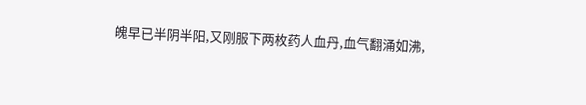魄早已半阴半阳,又刚服下两枚药人血丹,血气翻涌如沸,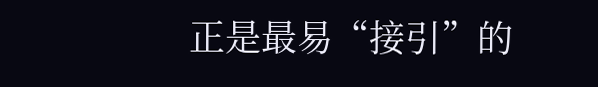正是最易“接引”的